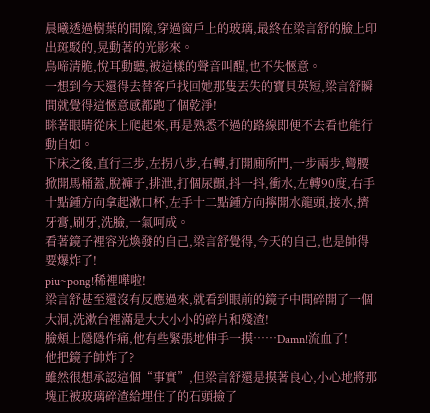晨曦透過樹葉的間隙,穿過窗戶上的玻璃,最終在梁言舒的臉上印出斑駁的,晃動著的光影來。
鳥啼清脆,悅耳動聽,被這樣的聲音叫醒,也不失愜意。
一想到今天還得去替客戶找回她那隻丟失的寶貝英短,梁言舒瞬間就覺得這愜意感都跑了個乾淨!
眯著眼睛從床上爬起來,再是熟悉不過的路線即便不去看也能行動自如。
下床之後,直行三步,左拐八步,右轉,打開廁所門,一步兩步,彎腰掀開馬桶蓋,脫褲子,排泄,打個尿顫,抖一抖,衝水,左轉90度,右手十點鍾方向拿起漱口杯,左手十二點鍾方向擰開水龍頭,接水,擠牙膏,刷牙,洗臉,一氣呵成。
看著鏡子裡容光煥發的自己,梁言舒覺得,今天的自己,也是帥得要爆炸了!
piu~pong!稀裡嘩啦!
梁言舒甚至還沒有反應過來,就看到眼前的鏡子中間碎開了一個大洞,洗漱台裡滿是大大小小的碎片和殘渣!
臉頰上隱隱作痛,他有些緊張地伸手一摸……Damn!流血了!
他把鏡子帥炸了?
雖然很想承認這個“事實”,但梁言舒還是摸著良心,小心地將那塊正被玻璃碎渣給埋住了的石頭撿了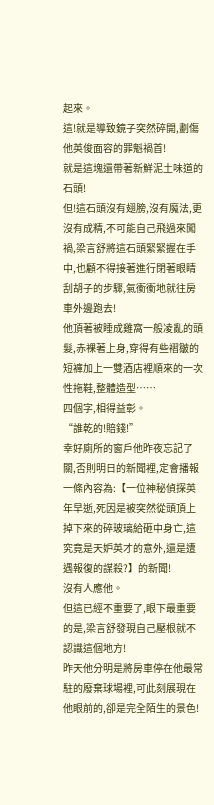起來。
這!就是導致鏡子突然碎開,劃傷他英俊面容的罪魁禍首!
就是這塊還帶著新鮮泥土味道的石頭!
但!這石頭沒有翅膀,沒有魔法,更沒有成精,不可能自己飛過來闖禍,梁言舒將這石頭緊緊握在手中,也顧不得接著進行閉著眼睛刮胡子的步驟,氣衝衝地就往房車外邊跑去!
他頂著被睡成雞窩一般凌亂的頭髮,赤裸著上身,穿得有些褶皺的短褲加上一雙酒店裡順來的一次性拖鞋,整體造型……
四個字,相得益彰。
“誰乾的!賠錢!”
幸好廁所的窗戶他昨夜忘記了關,否則明日的新聞裡,定會播報一條內容為:【一位神秘偵探英年早逝,死因是被突然從頭頂上掉下來的碎玻璃給砸中身亡,這究竟是天妒英才的意外,還是遭遇報復的謀殺?】的新聞!
沒有人應他。
但這已經不重要了,眼下最重要的是,梁言舒發現自己壓根就不認識這個地方!
昨天他分明是將房車停在他最常駐的廢棄球場裡,可此刻展現在他眼前的,卻是完全陌生的景色!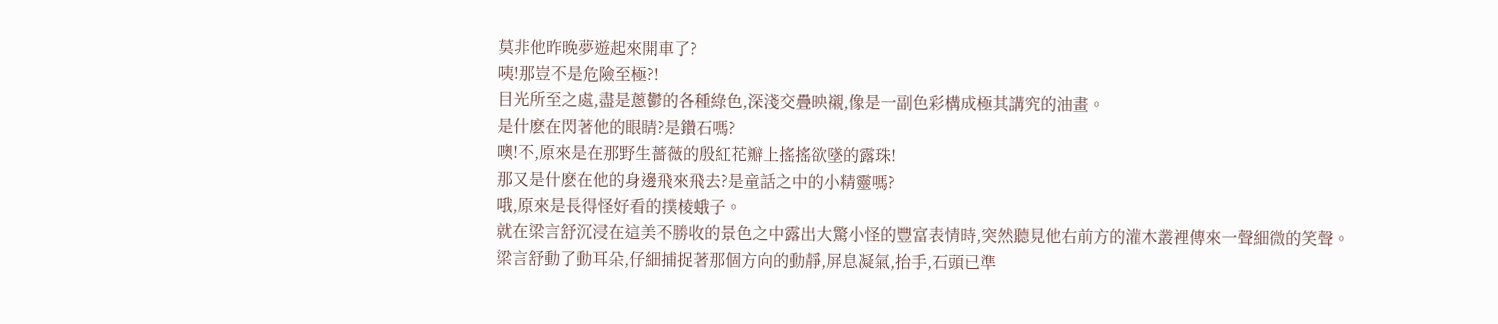莫非他昨晚夢遊起來開車了?
咦!那豈不是危險至極?!
目光所至之處,盡是蔥鬱的各種綠色,深淺交疊映襯,像是一副色彩構成極其講究的油畫。
是什麽在閃著他的眼睛?是鑽石嗎?
噢!不,原來是在那野生薔薇的殷紅花瓣上搖搖欲墜的露珠!
那又是什麽在他的身邊飛來飛去?是童話之中的小精靈嗎?
哦,原來是長得怪好看的撲棱蛾子。
就在梁言舒沉浸在這美不勝收的景色之中露出大驚小怪的豐富表情時,突然聽見他右前方的灌木叢裡傳來一聲細微的笑聲。
梁言舒動了動耳朵,仔細捕捉著那個方向的動靜,屏息凝氣,抬手,石頭已準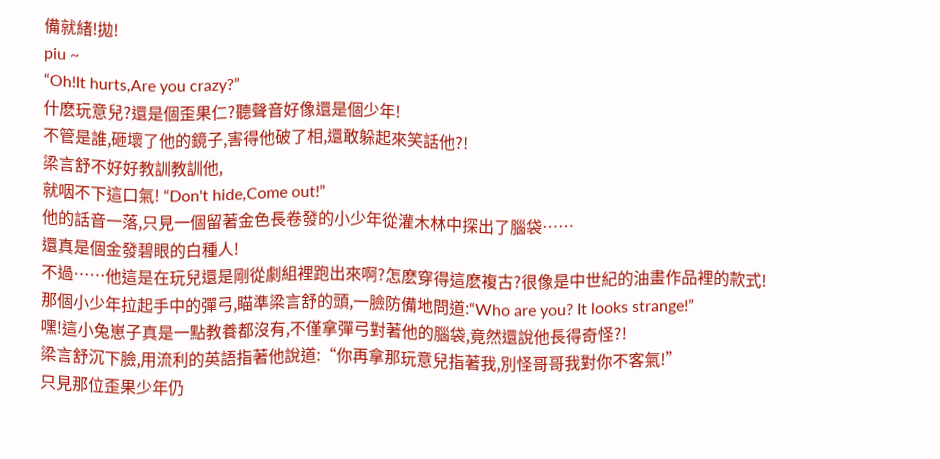備就緒!拋!
piu ~
“Oh!It hurts,Are you crazy?”
什麽玩意兒?還是個歪果仁?聽聲音好像還是個少年!
不管是誰,砸壞了他的鏡子,害得他破了相,還敢躲起來笑話他?!
梁言舒不好好教訓教訓他,
就咽不下這口氣! “Don't hide,Come out!”
他的話音一落,只見一個留著金色長卷發的小少年從灌木林中探出了腦袋……
還真是個金發碧眼的白種人!
不過……他這是在玩兒還是剛從劇組裡跑出來啊?怎麽穿得這麽複古?很像是中世紀的油畫作品裡的款式!
那個小少年拉起手中的彈弓,瞄準梁言舒的頭,一臉防備地問道:“Who are you? It looks strange!”
嘿!這小兔崽子真是一點教養都沒有,不僅拿彈弓對著他的腦袋,竟然還說他長得奇怪?!
梁言舒沉下臉,用流利的英語指著他說道:“你再拿那玩意兒指著我,別怪哥哥我對你不客氣!”
只見那位歪果少年仍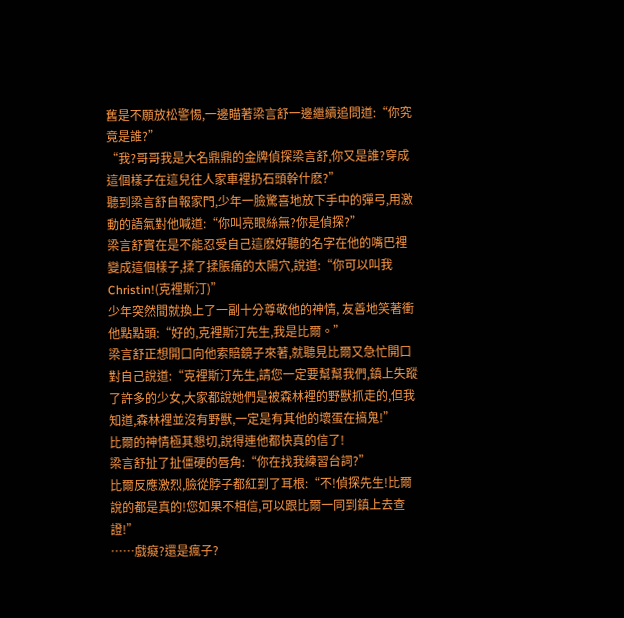舊是不願放松警惕,一邊瞄著梁言舒一邊繼續追問道:“你究竟是誰?”
“我?哥哥我是大名鼎鼎的金牌偵探梁言舒,你又是誰?穿成這個樣子在這兒往人家車裡扔石頭幹什麽?”
聽到梁言舒自報家門,少年一臉驚喜地放下手中的彈弓,用激動的語氣對他喊道:“你叫亮眼絲無?你是偵探?”
梁言舒實在是不能忍受自己這麽好聽的名字在他的嘴巴裡變成這個樣子,揉了揉脹痛的太陽穴,說道:“你可以叫我Christin!(克裡斯汀)”
少年突然間就換上了一副十分尊敬他的神情, 友善地笑著衝他點點頭:“好的,克裡斯汀先生,我是比爾。”
梁言舒正想開口向他索賠鏡子來著,就聽見比爾又急忙開口對自己說道:“克裡斯汀先生,請您一定要幫幫我們,鎮上失蹤了許多的少女,大家都說她們是被森林裡的野獸抓走的,但我知道,森林裡並沒有野獸,一定是有其他的壞蛋在搞鬼!”
比爾的神情極其懇切,說得連他都快真的信了!
梁言舒扯了扯僵硬的唇角:“你在找我練習台詞?”
比爾反應激烈,臉從脖子都紅到了耳根:“不!偵探先生!比爾說的都是真的!您如果不相信,可以跟比爾一同到鎮上去查證!”
……戲癡?還是瘋子?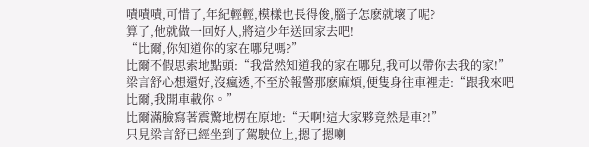嘖嘖嘖,可惜了,年紀輕輕,模樣也長得俊,腦子怎麽就壞了呢?
算了,他就做一回好人,將這少年送回家去吧!
“比爾,你知道你的家在哪兒嗎?”
比爾不假思索地點頭:“我當然知道我的家在哪兒,我可以帶你去我的家!”
梁言舒心想還好,沒瘋透,不至於報警那麽麻煩,便隻身往車裡走:“跟我來吧比爾,我開車載你。”
比爾滿臉寫著震驚地楞在原地:“天啊!這大家夥竟然是車?!”
只見梁言舒已經坐到了駕駛位上,摁了摁喇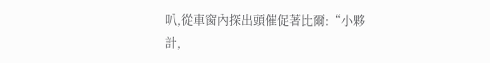叭,從車窗內探出頭催促著比爾:“小夥計,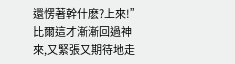還愣著幹什麽?上來!”
比爾這才漸漸回過神來,又緊張又期待地走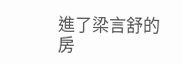進了梁言舒的房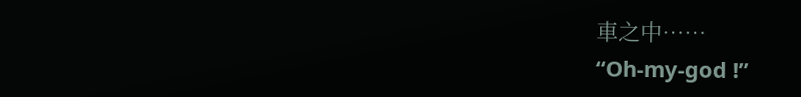車之中……
“Oh-my-god !”